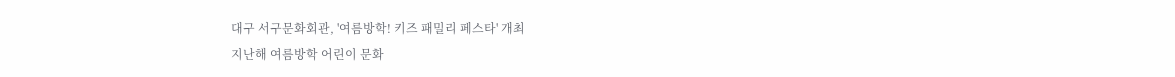대구 서구문화회관, '여름방학! 키즈 패밀리 페스타' 개최
지난해 여름방학 어린이 문화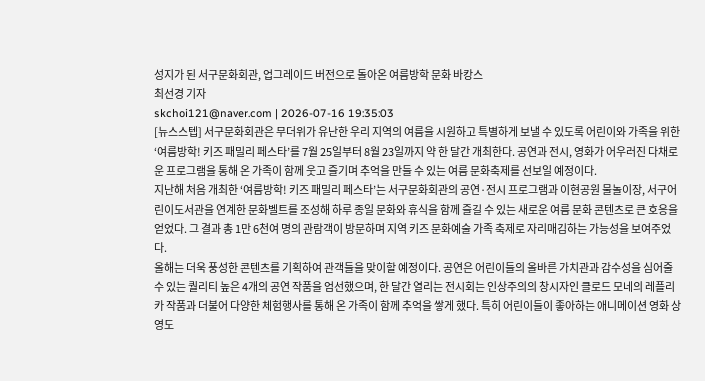성지가 된 서구문화회관, 업그레이드 버전으로 돌아온 여름방학 문화 바캉스
최선경 기자
skchoi121@naver.com | 2026-07-16 19:35:03
[뉴스스텝] 서구문화회관은 무더위가 유난한 우리 지역의 여름을 시원하고 특별하게 보낼 수 있도록 어린이와 가족을 위한‘여름방학! 키즈 패밀리 페스타’를 7월 25일부터 8월 23일까지 약 한 달간 개최한다. 공연과 전시, 영화가 어우러진 다채로운 프로그램을 통해 온 가족이 함께 웃고 즐기며 추억을 만들 수 있는 여름 문화축제를 선보일 예정이다.
지난해 처음 개최한 ‘여름방학! 키즈 패밀리 페스타’는 서구문화회관의 공연·전시 프로그램과 이현공원 물놀이장, 서구어린이도서관을 연계한 문화벨트를 조성해 하루 종일 문화와 휴식을 함께 즐길 수 있는 새로운 여름 문화 콘텐츠로 큰 호응을 얻었다. 그 결과 총 1만 6천여 명의 관람객이 방문하며 지역 키즈 문화예술 가족 축제로 자리매김하는 가능성을 보여주었다.
올해는 더욱 풍성한 콘텐츠를 기획하여 관객들을 맞이할 예정이다. 공연은 어린이들의 올바른 가치관과 감수성을 심어줄 수 있는 퀄리티 높은 4개의 공연 작품을 엄선했으며, 한 달간 열리는 전시회는 인상주의의 창시자인 클로드 모네의 레플리카 작품과 더불어 다양한 체험행사를 통해 온 가족이 함께 추억을 쌓게 했다. 특히 어린이들이 좋아하는 애니메이션 영화 상영도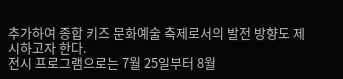추가하여 종합 키즈 문화예술 축제로서의 발전 방향도 제시하고자 한다.
전시 프로그램으로는 7월 25일부터 8월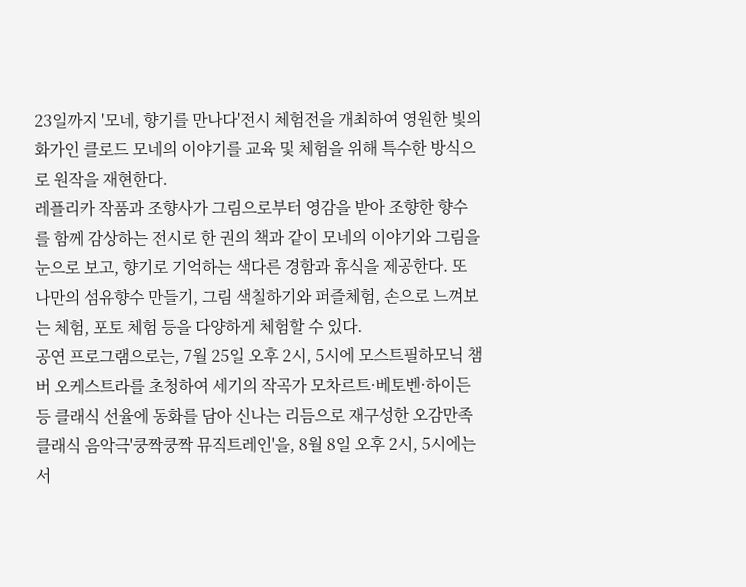23일까지 '모네, 향기를 만나다'전시 체험전을 개최하여 영원한 빛의 화가인 클로드 모네의 이야기를 교육 및 체험을 위해 특수한 방식으로 원작을 재현한다.
레플리카 작품과 조향사가 그림으로부터 영감을 받아 조향한 향수를 함께 감상하는 전시로 한 권의 책과 같이 모네의 이야기와 그림을 눈으로 보고, 향기로 기억하는 색다른 경함과 휴식을 제공한다. 또 나만의 섬유향수 만들기, 그림 색칠하기와 퍼즐체험, 손으로 느껴보는 체험, 포토 체험 등을 다양하게 체험할 수 있다.
공연 프로그램으로는, 7월 25일 오후 2시, 5시에 모스트필하모닉 챔버 오케스트라를 초청하여 세기의 작곡가 모차르트·베토벤·하이든 등 클래식 선율에 동화를 담아 신나는 리듬으로 재구성한 오감만족 클래식 음악극'쿵짝쿵짝 뮤직트레인'을, 8월 8일 오후 2시, 5시에는 서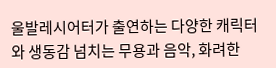울발레시어터가 출연하는 다양한 캐릭터와 생동감 넘치는 무용과 음악, 화려한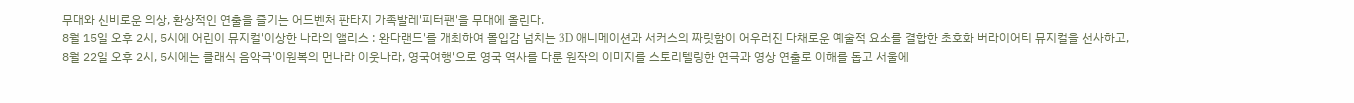무대와 신비로운 의상, 환상적인 연출을 즐기는 어드벤처 판타지 가족발레'피터팬'을 무대에 올린다.
8월 15일 오후 2시, 5시에 어린이 뮤지컬'이상한 나라의 앨리스 : 완다랜드'를 개최하여 몰입감 넘치는 3D 애니메이션과 서커스의 짜릿함이 어우러진 다채로운 예술적 요소를 결합한 초호화 버라이어티 뮤지컬을 선사하고,
8월 22일 오후 2시, 5시에는 클래식 음악극'이원복의 먼나라 이웃나라, 영국여행'으로 영국 역사를 다룬 원작의 이미지를 스토리텔링한 연극과 영상 연출로 이해를 돕고 서울에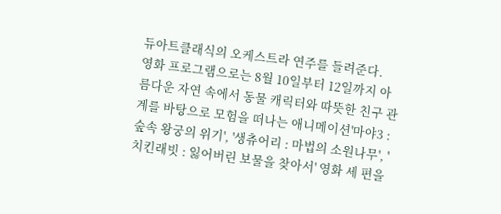듀아트클래식의 오케스트라 연주를 들려준다.
영화 프로그램으로는 8월 10일부터 12일까지 아름다운 자연 속에서 동물 캐릭터와 따뜻한 친구 관계를 바탕으로 모험을 떠나는 애니메이션'마야3 : 숲속 왕궁의 위기', '생츄어리 : 마법의 소원나무', '치킨래빗 : 잃어버린 보물을 찾아서' 영화 세 편을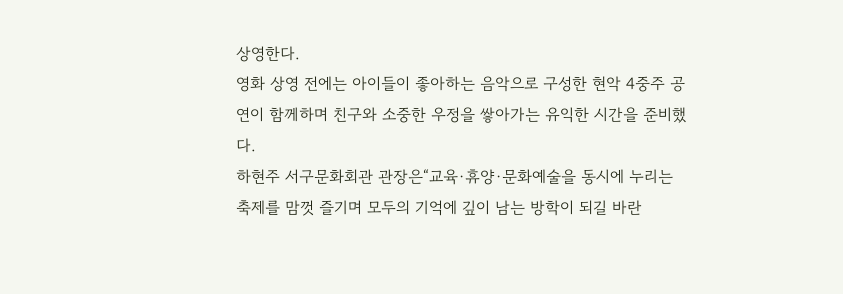상영한다.
영화 상영 전에는 아이들이 좋아하는 음악으로 구성한 현악 4중주 공연이 함께하며 친구와 소중한 우정을 쌓아가는 유익한 시간을 준비했다.
하현주 서구문화회관 관장은“교육·휴양·문화예술을 동시에 누리는 축제를 맘껏 즐기며 모두의 기억에 깊이 남는 방학이 되길 바란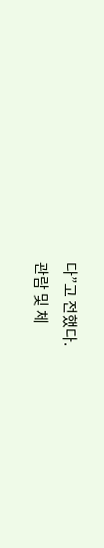다”고 전했다.
관람 및 체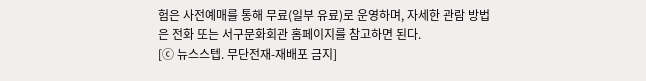험은 사전예매를 통해 무료(일부 유료)로 운영하며, 자세한 관람 방법은 전화 또는 서구문화회관 홈페이지를 참고하면 된다.
[ⓒ 뉴스스텝. 무단전재-재배포 금지]